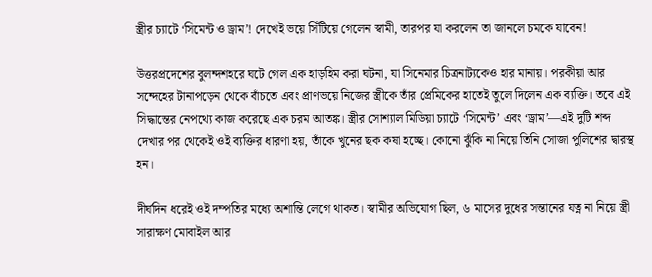স্ত্রীর চ্যাটে ‘সিমেন্ট ও ড্রাম’! দেখেই ভয়ে সিঁটিয়ে গেলেন স্বামী, তারপর যা করলেন তা জানলে চমকে যাবেন!

উত্তরপ্রদেশের বুলন্দশহরে ঘটে গেল এক হাড়হিম করা ঘটনা, যা সিনেমার চিত্রনাট্যকেও হার মানায়। পরকীয়া আর সন্দেহের টানাপড়েন থেকে বাঁচতে এবং প্রাণভয়ে নিজের স্ত্রীকে তাঁর প্রেমিকের হাতেই তুলে দিলেন এক ব্যক্তি। তবে এই সিদ্ধান্তের নেপথ্যে কাজ করেছে এক চরম আতঙ্ক। স্ত্রীর সোশ্যাল মিডিয়া চ্যাটে ‘সিমেন্ট’ এবং ‘ড্রাম’—এই দুটি শব্দ দেখার পর থেকেই ওই ব্যক্তির ধারণা হয়, তাঁকে খুনের ছক কষা হচ্ছে। কোনো ঝুঁকি না নিয়ে তিনি সোজা পুলিশের দ্বারস্থ হন।

দীর্ঘদিন ধরেই ওই দম্পতির মধ্যে অশান্তি লেগে থাকত। স্বামীর অভিযোগ ছিল, ৬ মাসের দুধের সন্তানের যত্ন না নিয়ে স্ত্রী সারাক্ষণ মোবাইল আর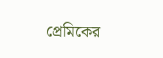প্রেমিকের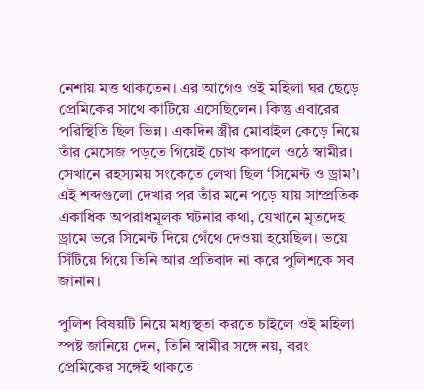নেশায় মত্ত থাকতেন। এর আগেও ওই মহিলা ঘর ছেড়ে প্রেমিকের সাথে কাটিয়ে এসেছিলেন। কিন্তু এবারের পরিস্থিতি ছিল ভিন্ন। একদিন স্ত্রীর মোবাইল কেড়ে নিয়ে তাঁর মেসেজ পড়তে গিয়েই চোখ কপালে ওঠে স্বামীর। সেখানে রহস্যময় সংকেতে লেখা ছিল ‘সিমেন্ট ও ড্রাম’। এই শব্দগুলো দেখার পর তাঁর মনে পড়ে যায় সাম্প্রতিক একাধিক অপরাধমূলক ঘটনার কথা, যেখানে মৃতদেহ ড্রামে ভরে সিমেন্ট দিয়ে গেঁথে দেওয়া হয়েছিল। ভয়ে সিঁটিয়ে গিয়ে তিনি আর প্রতিবাদ না করে পুলিশকে সব জানান।

পুলিশ বিষয়টি নিয়ে মধ্যস্থতা করতে চাইলে ওই মহিলা স্পষ্ট জানিয়ে দেন, তিনি স্বামীর সঙ্গে নয়, বরং প্রেমিকের সঙ্গেই থাকতে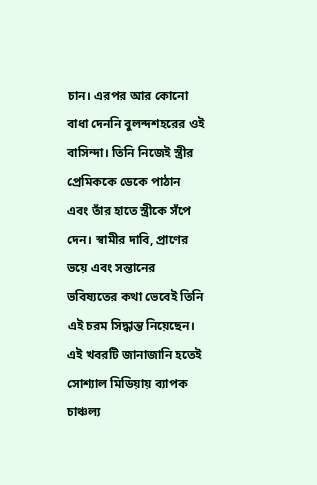চান। এরপর আর কোনো বাধা দেননি বুলন্দশহরের ওই বাসিন্দা। তিনি নিজেই স্ত্রীর প্রেমিককে ডেকে পাঠান এবং তাঁর হাতে স্ত্রীকে সঁপে দেন। স্বামীর দাবি, প্রাণের ভয়ে এবং সন্তানের ভবিষ্যতের কথা ভেবেই তিনি এই চরম সিদ্ধান্ত নিয়েছেন। এই খবরটি জানাজানি হতেই সোশ্যাল মিডিয়ায় ব্যাপক চাঞ্চল্য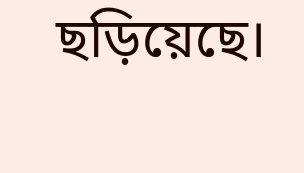ছড়িয়েছে।